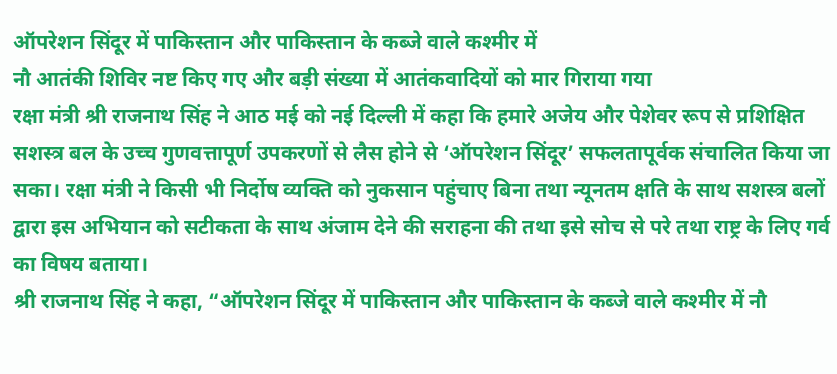ऑपरेशन सिंदूर में पाकिस्तान और पाकिस्तान के कब्जे वाले कश्मीर में
नौ आतंकी शिविर नष्ट किए गए और बड़ी संख्या में आतंकवादियों को मार गिराया गया
रक्षा मंत्री श्री राजनाथ सिंह ने आठ मई को नई दिल्ली में कहा कि हमारे अजेय और पेशेवर रूप से प्रशिक्षित सशस्त्र बल के उच्च गुणवत्तापूर्ण उपकरणों से लैस होने से ‘ऑपरेशन सिंदूर’ सफलतापूर्वक संचालित किया जा सका। रक्षा मंत्री ने किसी भी निर्दोष व्यक्ति को नुकसान पहुंचाए बिना तथा न्यूनतम क्षति के साथ सशस्त्र बलों द्वारा इस अभियान को सटीकता के साथ अंजाम देने की सराहना की तथा इसे सोच से परे तथा राष्ट्र के लिए गर्व का विषय बताया।
श्री राजनाथ सिंह ने कहा, “ऑपरेशन सिंदूर में पाकिस्तान और पाकिस्तान के कब्जे वाले कश्मीर में नौ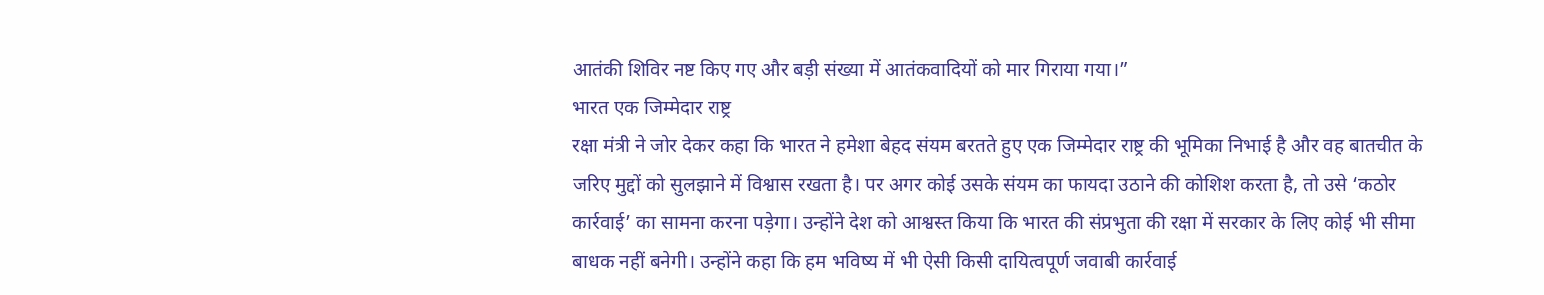आतंकी शिविर नष्ट किए गए और बड़ी संख्या में आतंकवादियों को मार गिराया गया।”
भारत एक जिम्मेदार राष्ट्र
रक्षा मंत्री ने जोर देकर कहा कि भारत ने हमेशा बेहद संयम बरतते हुए एक जिम्मेदार राष्ट्र की भूमिका निभाई है और वह बातचीत के जरिए मुद्दों को सुलझाने में विश्वास रखता है। पर अगर कोई उसके संयम का फायदा उठाने की कोशिश करता है, तो उसे ‘कठोर कार्रवाई’ का सामना करना पड़ेगा। उन्होंने देश को आश्वस्त किया कि भारत की संप्रभुता की रक्षा में सरकार के लिए कोई भी सीमा बाधक नहीं बनेगी। उन्होंने कहा कि हम भविष्य में भी ऐसी किसी दायित्वपूर्ण जवाबी कार्रवाई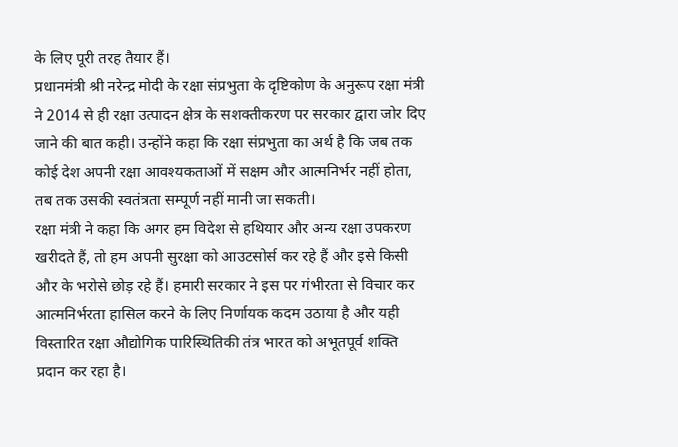के लिए पूरी तरह तैयार हैं।
प्रधानमंत्री श्री नरेन्द्र मोदी के रक्षा संप्रभुता के दृष्टिकोण के अनुरूप रक्षा मंत्री ने 2014 से ही रक्षा उत्पादन क्षेत्र के सशक्तीकरण पर सरकार द्वारा जोर दिए जाने की बात कही। उन्होंने कहा कि रक्षा संप्रभुता का अर्थ है कि जब तक कोई देश अपनी रक्षा आवश्यकताओं में सक्षम और आत्मनिर्भर नहीं होता, तब तक उसकी स्वतंत्रता सम्पूर्ण नहीं मानी जा सकती।
रक्षा मंत्री ने कहा कि अगर हम विदेश से हथियार और अन्य रक्षा उपकरण खरीदते हैं, तो हम अपनी सुरक्षा को आउटसोर्स कर रहे हैं और इसे किसी और के भरोसे छोड़ रहे हैं। हमारी सरकार ने इस पर गंभीरता से विचार कर आत्मनिर्भरता हासिल करने के लिए निर्णायक कदम उठाया है और यही विस्तारित रक्षा औद्योगिक पारिस्थितिकी तंत्र भारत को अभूतपूर्व शक्ति प्रदान कर रहा है।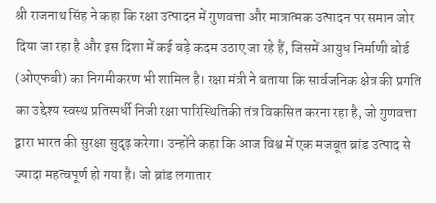श्री राजनाथ सिंह ने कहा कि रक्षा उत्पादन में गुणवत्ता और मात्रात्मक उत्पादन पर समान जोर दिया जा रहा है और इस दिशा में कई बड़े कदम उठाए जा रहे हैं, जिसमें आयुध निर्माणी बोर्ड (ओएफबी) का निगमीकरण भी शामिल है। रक्षा मंत्री ने बताया कि सार्वजनिक क्षेत्र की प्रगति का उद्देश्य स्वस्थ प्रतिस्पर्धी निजी रक्षा पारिस्थितिकी तंत्र विकसित करना रहा है, जो गुणवत्ता द्वारा भारत की सुरक्षा सुदृढ़ करेगा। उन्होंने कहा कि आज विश्व में एक मजबूत ब्रांड उत्पाद से ज्यादा महत्वपूर्ण हो गया है। जो ब्रांड लगातार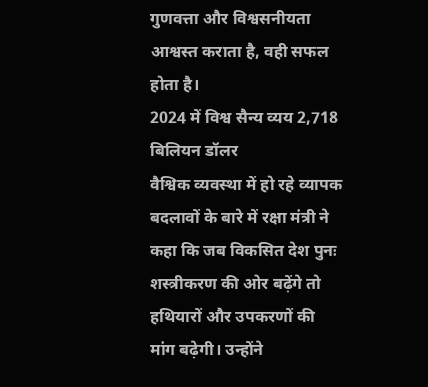गुणवत्ता और विश्वसनीयता आश्वस्त कराता है, वही सफल होता है।
2024 में विश्व सैन्य व्यय 2,718 बिलियन डॉलर
वैश्विक व्यवस्था में हो रहे व्यापक बदलावों के बारे में रक्षा मंत्री ने कहा कि जब विकसित देश पुनः शस्त्रीकरण की ओर बढ़ेंगे तो हथियारों और उपकरणों की मांग बढ़ेगी। उन्होंने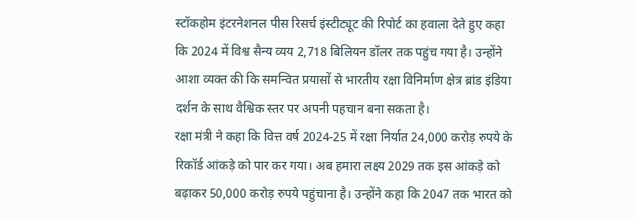स्टॉकहोम इंटरनेशनल पीस रिसर्च इंस्टीट्यूट की रिपोर्ट का हवाला देते हुए कहा कि 2024 में विश्व सैन्य व्यय 2,718 बिलियन डॉलर तक पहुंच गया है। उन्होंने आशा व्यक्त की कि समन्वित प्रयासों से भारतीय रक्षा विनिर्माण क्षेत्र ब्रांड इंडिया दर्शन के साथ वैश्विक स्तर पर अपनी पहचान बना सकता है।
रक्षा मंत्री ने कहा कि वित्त वर्ष 2024-25 में रक्षा निर्यात 24,000 करोड़ रुपये के रिकॉर्ड आंकड़े को पार कर गया। अब हमारा लक्ष्य 2029 तक इस आंकड़े को बढ़ाकर 50,000 करोड़ रुपये पहुंचाना है। उन्होंने कहा कि 2047 तक भारत को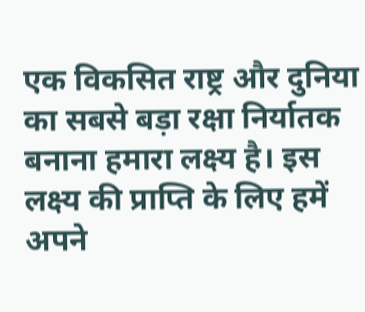एक विकसित राष्ट्र और दुनिया का सबसे बड़ा रक्षा निर्यातक बनाना हमारा लक्ष्य है। इस लक्ष्य की प्राप्ति के लिए हमें अपने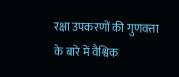रक्षा उपकरणों की गुणवत्ता के बारे में वैश्विक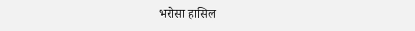भरोसा हासिल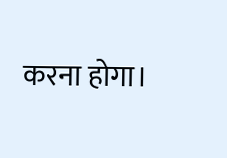करना होगा।